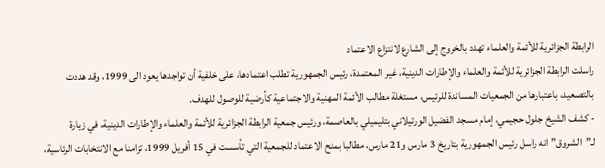الرابطة الجزائرية للأئمة والعلماء تهدد بالخروج إلى الشارع لانتزاع الاعتماد
راسلت الرابطة الجزائرية للأئمة والعلماء والإطارات الدينية، غير المعتمدة، رئيس الجمهورية تطلب اعتمادها، على خلفية أن تواجدها يعود الى 1999، وقد هددت بالتصعيد، باعتبارها من الجمعيات المساندة للرئيس، مستغلة مطالب الأئمة المهنية والاجتماعية كأرضية للوصول للهدف.
- كشف الشيخ جلول حجيمي، إمام مسجد الفضيل الورتيلاني بتليميلي بالعاصمة، ورئيس جمعية الرابطة الجزائرية للأئمة والعلماء والإطارات الدينية، في زيارة لـ”الشروق” انه راسل رئيس الجمهورية بتاريخ 3 مارس و21 مارس، مطالبا بمنح الاعتماد للجمعية التي تأسست في 15 أفريل 1999، تزامنا مع الانتخابات الرئاسية،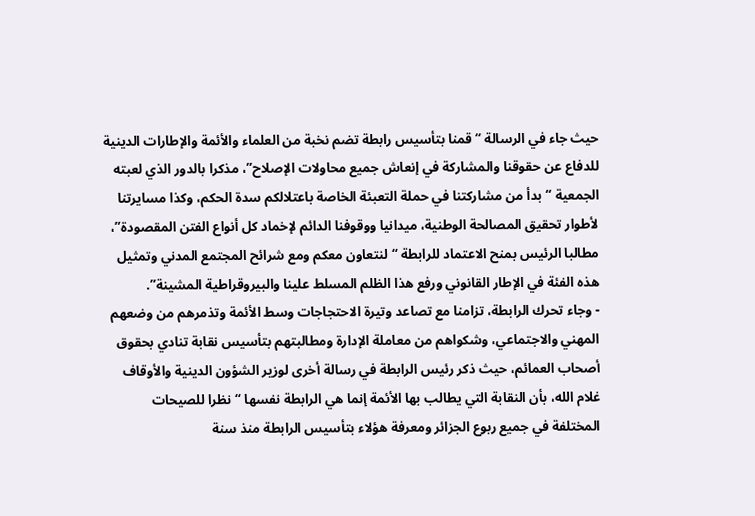حيث جاء في الرسالة “قمنا بتأسيس رابطة تضم نخبة من العلماء والأئمة والإطارات الدينية للدفاع عن حقوقنا والمشاركة في إنعاش جميع محاولات الإصلاح”، مذكرا بالدور الذي لعبته الجمعية “بدأ من مشاركتنا في حملة التعبئة الخاصة باعتلالكم سدة الحكم، وكذا مسايرتنا لأطوار تحقيق المصالحة الوطنية، ميدانيا ووقوفنا الدائم لإخماد كل أنواع الفتن المقصودة”، مطالبا الرئيس بمنح الاعتماد للرابطة “لنتعاون معكم ومع شرائح المجتمع المدني وتمثيل هذه الفئة في الإطار القانوني ورفع هذا الظلم المسلط علينا والبيروقراطية المشينة”.
- وجاء تحرك الرابطة، تزامنا مع تصاعد وتيرة الاحتجاجات وسط الأئمة وتذمرهم من وضعهم المهني والاجتماعي، وشكواهم من معاملة الإدارة ومطالبتهم بتأسيس نقابة تنادي بحقوق أصحاب العمائم، حيث ذكر رئيس الرابطة في رسالة أخرى لوزير الشؤون الدينية والأوقاف غلام الله، بأن النقابة التي يطالب بها الأئمة إنما هي الرابطة نفسها “نظرا للصيحات المختلفة في جميع ربوع الجزائر ومعرفة هؤلاء بتأسيس الرابطة منذ سنة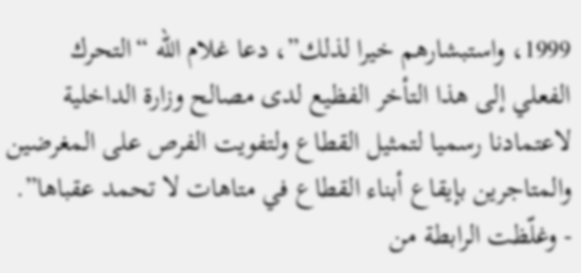1999، واستبشارهم خيرا لذلك”، دعا غلام الله “التحرك الفعلي إلى هذا التأخر الفظيع لدى مصالح وزارة الداخلية لاعتمادنا رسميا لتمثيل القطاع ولتفويت الفرص على المغرضين والمتاجرين بإيقاع أبناء القطاع في متاهات لا تحمد عقباها”.
- وغلّظت الرابطة من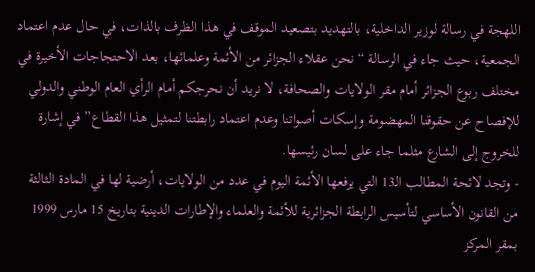اللهجة في رسالة لوزير الداخلية، بالتهديد بتصعيد الموقف في هذا الظرف بالذات، في حال عدم اعتماد الجمعية، حيث جاء في الرسالة “نحن عقلاء الجزائر من الأئمة وعلمائها، بعد الاحتجاجات الأخيرة في مختلف ربوع الجزائر أمام مقر الولايات والصحافة، لا نريد أن نحرجكم أمام الرأي العام الوطني والدولي للإفصاح عن حقوقنا المهضومة وإسكات أصواتنا وعدم اعتماد رابطتنا لتمثيل هذا القطاع” في إشارة للخروج إلى الشارع مثلما جاء على لسان رئيسها.
- وتجد لائحة المطالب الـ13 التي يرفعها الأئمة اليوم في عدد من الولايات، أرضية لها في المادة الثالثة من القانون الأساسي لتأسيس الرابطة الجزائرية للأئمة والعلماء والإطارات الدينية بتاريخ 15 مارس 1999 بمقر المركز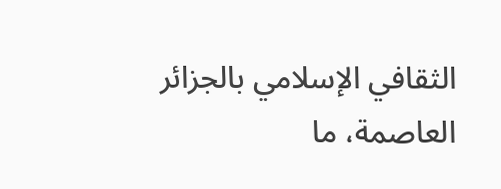الثقافي الإسلامي بالجزائر العاصمة، ما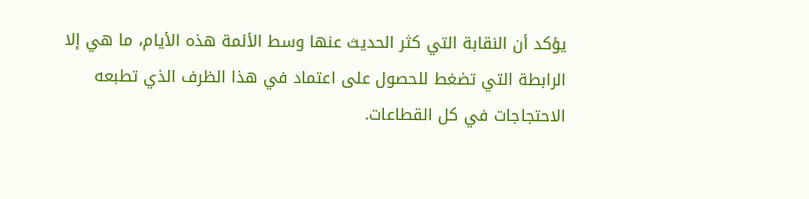يؤكد أن النقابة التي كثر الحديث عنها وسط الأئمة هذه الأيام، ما هي إلا الرابطة التي تضغط للحصول على اعتماد في هذا الظرف الذي تطبعه الاحتجاجات في كل القطاعات.